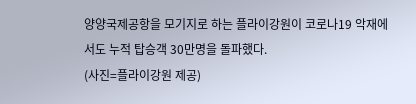양양국제공항을 모기지로 하는 플라이강원이 코로나19 악재에서도 누적 탑승객 30만명을 돌파했다.
(사진=플라이강원 제공)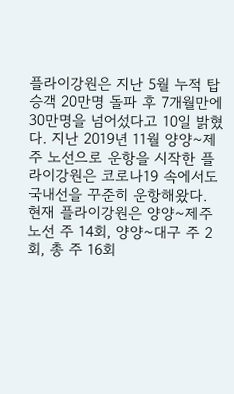플라이강원은 지난 5월 누적 탑승객 20만명 돌파 후 7개월만에 30만명을 넘어섰다고 10일 밝혔다. 지난 2019년 11월 양양~제주 노선으로 운항을 시작한 플라이강원은 코로나19 속에서도 국내선을 꾸준히 운항해왔다.
현재 플라이강원은 양양~제주 노선 주 14회, 양양~대구 주 2회, 총 주 16회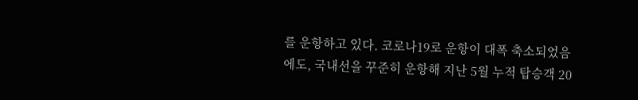를 운항하고 있다. 코로나19로 운항이 대폭 축소되었음에도, 국내선을 꾸준히 운항해 지난 5월 누적 탑승객 20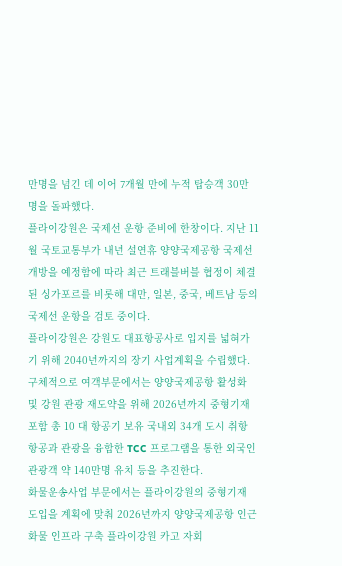만명을 넘긴 데 이어 7개월 만에 누적 탑승객 30만 명을 돌파했다.
플라이강원은 국제선 운항 준비에 한창이다. 지난 11월 국토교통부가 내년 설연휴 양양국제공항 국제선 개방을 예정함에 따라 최근 트래블버블 협정이 체결된 싱가포르를 비롯해 대만, 일본, 중국, 베트남 등의 국제선 운항을 검토 중이다.
플라이강원은 강원도 대표항공사로 입지를 넓혀가기 위해 2040년까지의 장기 사업계획을 수립했다.
구체적으로 여객부문에서는 양양국제공항 활성화 및 강원 관광 재도약을 위해 2026년까지 중형기재 포함 총 10 대 항공기 보유 국내외 34개 도시 취항 항공과 관광을 융합한 TCC 프로그램을 통한 외국인 관광객 약 140만명 유치 등을 추진한다.
화물운송사업 부문에서는 플라이강원의 중형기재 도입을 계획에 맞춰 2026년까지 양양국제공항 인근 화물 인프라 구축 플라이강원 카고 자회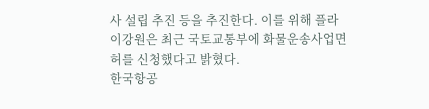사 설립 추진 등을 추진한다. 이를 위해 플라이강원은 최근 국토교통부에 화물운송사업면허를 신청했다고 밝혔다.
한국항공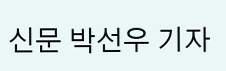신문 박선우 기자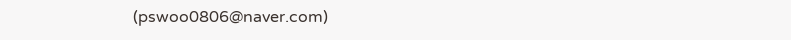(pswoo0806@naver.com)